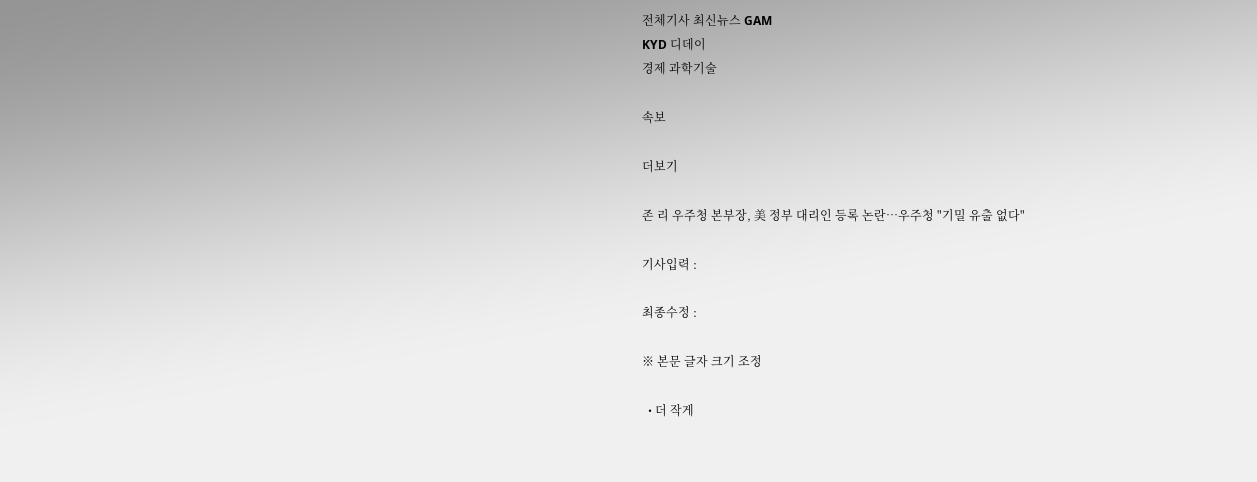전체기사 최신뉴스 GAM
KYD 디데이
경제 과학기술

속보

더보기

존 리 우주청 본부장, 美 정부 대리인 등록 논란…우주청 "기밀 유출 없다"

기사입력 :

최종수정 :

※ 본문 글자 크기 조정

  • 더 작게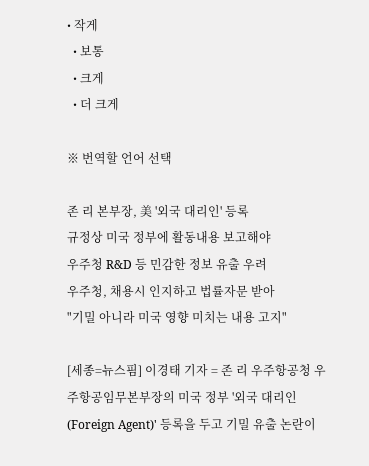• 작게
  • 보통
  • 크게
  • 더 크게

※ 번역할 언어 선택

존 리 본부장, 美 '외국 대리인' 등록
규정상 미국 정부에 활동내용 보고해야
우주청 R&D 등 민감한 정보 유출 우려
우주청, 채용시 인지하고 법률자문 받아
"기밀 아니라 미국 영향 미치는 내용 고지"

[세종=뉴스핌] 이경태 기자 = 존 리 우주항공청 우주항공임무본부장의 미국 정부 '외국 대리인(Foreign Agent)' 등록을 두고 기밀 유출 논란이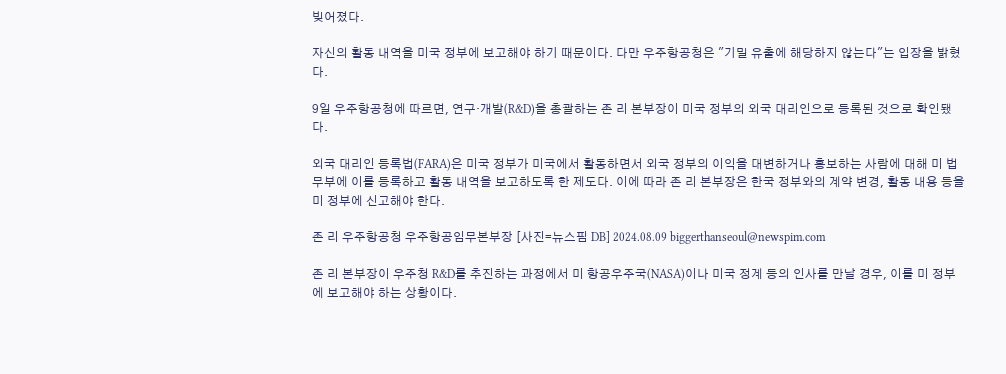빚어졌다.

자신의 활동 내역을 미국 정부에 보고해야 하기 때문이다. 다만 우주항공청은 "기밀 유출에 해당하지 않는다"는 입장을 밝혔다.

9일 우주항공청에 따르면, 연구·개발(R&D)을 총괄하는 존 리 본부장이 미국 정부의 외국 대리인으로 등록된 것으로 확인됐다.

외국 대리인 등록법(FARA)은 미국 정부가 미국에서 활동하면서 외국 정부의 이익을 대변하거나 홍보하는 사람에 대해 미 법무부에 이를 등록하고 활동 내역을 보고하도록 한 제도다. 이에 따라 존 리 본부장은 한국 정부와의 계약 변경, 활동 내용 등을 미 정부에 신고해야 한다.

존 리 우주항공청 우주항공임무본부장 [사진=뉴스핌 DB] 2024.08.09 biggerthanseoul@newspim.com

존 리 본부장이 우주청 R&D를 추진하는 과정에서 미 항공우주국(NASA)이나 미국 정계 등의 인사를 만날 경우, 이를 미 정부에 보고해야 하는 상황이다.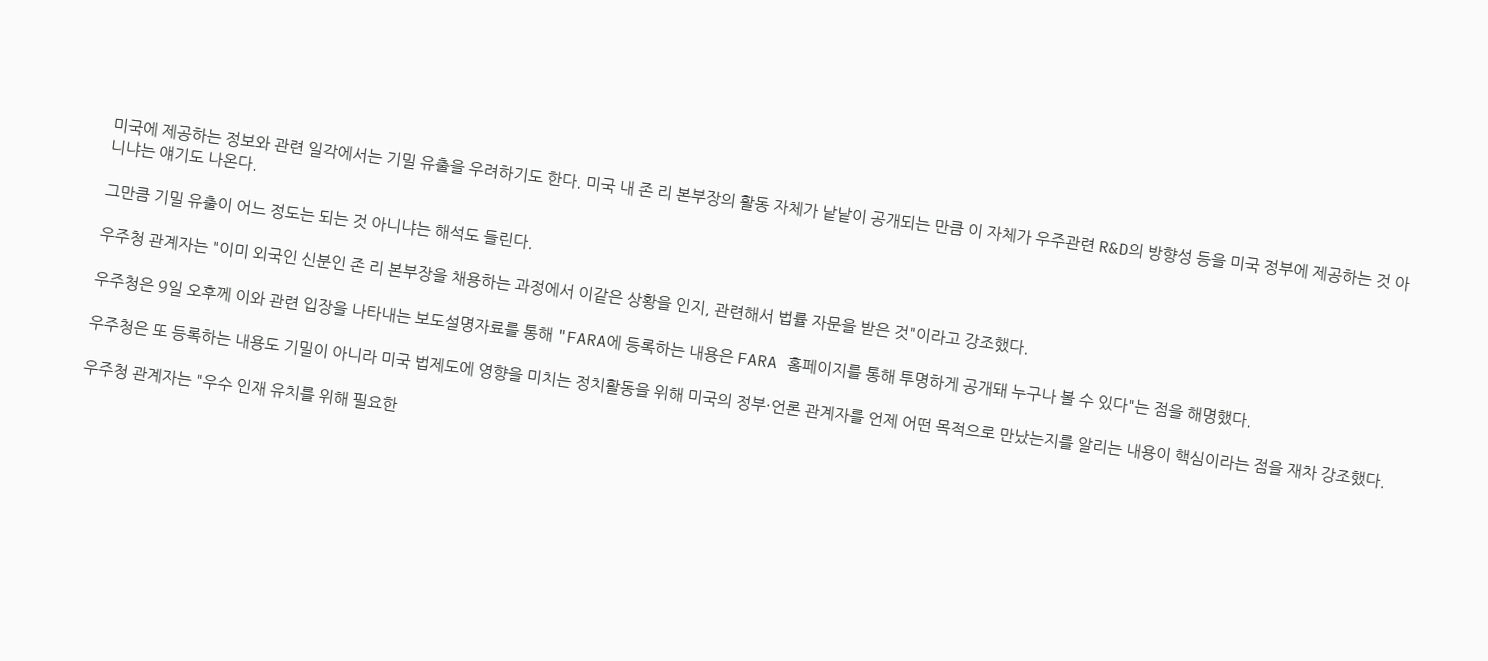미국에 제공하는 정보와 관련 일각에서는 기밀 유출을 우려하기도 한다. 미국 내 존 리 본부장의 활동 자체가 낱낱이 공개되는 만큼 이 자체가 우주관련 R&D의 방향성 등을 미국 정부에 제공하는 것 아니냐는 얘기도 나온다.

그만큼 기밀 유출이 어느 정도는 되는 것 아니냐는 해석도 들린다.

우주청 관계자는 "이미 외국인 신분인 존 리 본부장을 채용하는 과정에서 이같은 상황을 인지, 관련해서 법률 자문을 받은 것"이라고 강조했다.

우주청은 9일 오후께 이와 관련 입장을 나타내는 보도설명자료를 통해 "FARA에 등록하는 내용은 FARA 홈페이지를 통해 투명하게 공개돼 누구나 볼 수 있다"는 점을 해명했다.

우주청은 또 등록하는 내용도 기밀이 아니라 미국 법제도에 영향을 미치는 정치활동을 위해 미국의 정부·언론 관계자를 언제 어떤 목적으로 만났는지를 알리는 내용이 핵심이라는 점을 재차 강조했다.

우주청 관계자는 "우수 인재 유치를 위해 필요한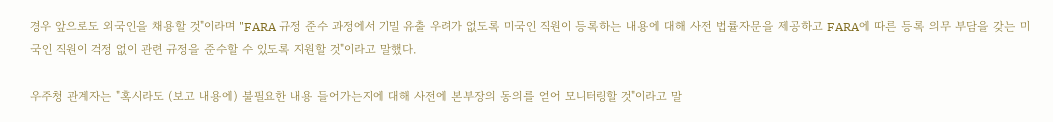경우 앞으로도 외국인을 채용할 것"이라며 "FARA 규정 준수 과정에서 기밀 유출 우려가 없도록 미국인 직원이 등록하는 내용에 대해 사전 법률자문을 제공하고 FARA에 따른 등록 의무 부담을 갖는 미국인 직원이 걱정 없이 관련 규정을 준수할 수 있도록 지원할 것"이라고 말했다.

우주청 관계자는 "혹시라도 (보고 내용에) 불필요한 내용 들어가는지에 대해 사전에 본부장의 동의를 얻어 모니터링할 것"이라고 말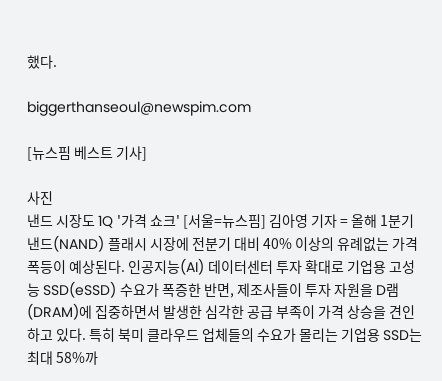했다.

biggerthanseoul@newspim.com

[뉴스핌 베스트 기사]

사진
낸드 시장도 1Q '가격 쇼크' [서울=뉴스핌] 김아영 기자 = 올해 1분기 낸드(NAND) 플래시 시장에 전분기 대비 40% 이상의 유례없는 가격 폭등이 예상된다. 인공지능(AI) 데이터센터 투자 확대로 기업용 고성능 SSD(eSSD) 수요가 폭증한 반면, 제조사들이 투자 자원을 D램(DRAM)에 집중하면서 발생한 심각한 공급 부족이 가격 상승을 견인하고 있다. 특히 북미 클라우드 업체들의 수요가 몰리는 기업용 SSD는 최대 58%까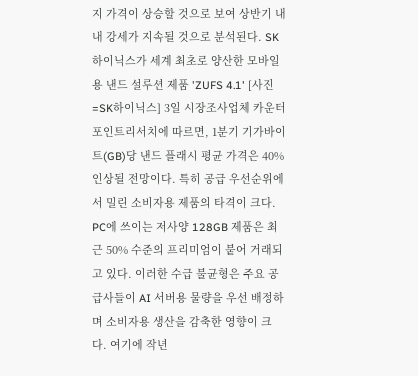지 가격이 상승할 것으로 보여 상반기 내내 강세가 지속될 것으로 분석된다. SK하이닉스가 세계 최초로 양산한 모바일용 낸드 설루션 제품 'ZUFS 4.1' [사진=SK하이닉스] 3일 시장조사업체 카운터포인트리서치에 따르면, 1분기 기가바이트(GB)당 낸드 플래시 평균 가격은 40% 인상될 전망이다. 특히 공급 우선순위에서 밀린 소비자용 제품의 타격이 크다. PC에 쓰이는 저사양 128GB 제품은 최근 50% 수준의 프리미엄이 붙어 거래되고 있다. 이러한 수급 불균형은 주요 공급사들이 AI 서버용 물량을 우선 배정하며 소비자용 생산을 감축한 영향이 크다. 여기에 작년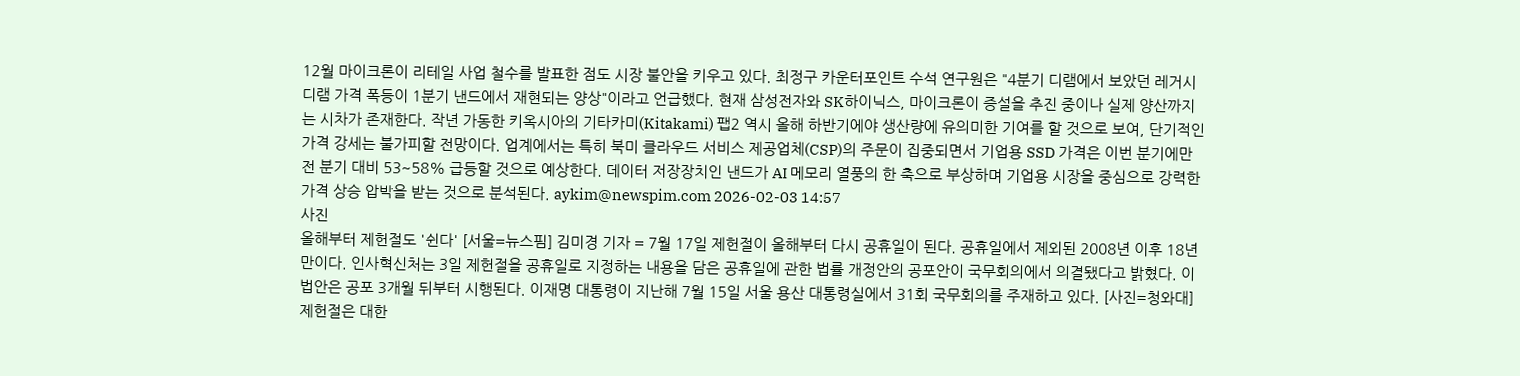12월 마이크론이 리테일 사업 철수를 발표한 점도 시장 불안을 키우고 있다. 최정구 카운터포인트 수석 연구원은 "4분기 디램에서 보았던 레거시 디램 가격 폭등이 1분기 낸드에서 재현되는 양상"이라고 언급했다. 현재 삼성전자와 SK하이닉스, 마이크론이 증설을 추진 중이나 실제 양산까지는 시차가 존재한다. 작년 가동한 키옥시아의 기타카미(Kitakami) 팹2 역시 올해 하반기에야 생산량에 유의미한 기여를 할 것으로 보여, 단기적인 가격 강세는 불가피할 전망이다. 업계에서는 특히 북미 클라우드 서비스 제공업체(CSP)의 주문이 집중되면서 기업용 SSD 가격은 이번 분기에만 전 분기 대비 53~58% 급등할 것으로 예상한다. 데이터 저장장치인 낸드가 AI 메모리 열풍의 한 축으로 부상하며 기업용 시장을 중심으로 강력한 가격 상승 압박을 받는 것으로 분석된다. aykim@newspim.com 2026-02-03 14:57
사진
올해부터 제헌절도 '쉰다' [서울=뉴스핌] 김미경 기자 = 7월 17일 제헌절이 올해부터 다시 공휴일이 된다. 공휴일에서 제외된 2008년 이후 18년 만이다. 인사혁신처는 3일 제헌절을 공휴일로 지정하는 내용을 담은 공휴일에 관한 법률 개정안의 공포안이 국무회의에서 의결됐다고 밝혔다. 이 법안은 공포 3개월 뒤부터 시행된다. 이재명 대통령이 지난해 7월 15일 서울 용산 대통령실에서 31회 국무회의를 주재하고 있다. [사진=청와대] 제헌절은 대한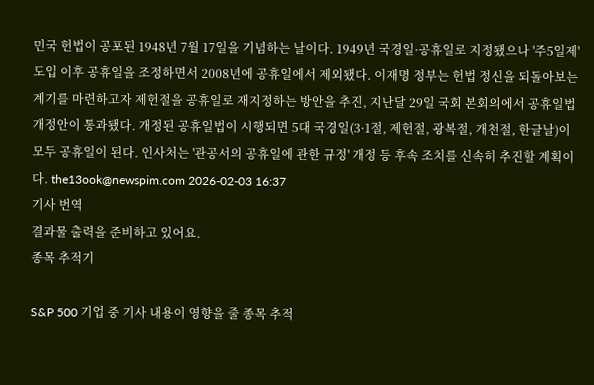민국 헌법이 공포된 1948년 7월 17일을 기념하는 날이다. 1949년 국경일·공휴일로 지정됐으나 '주5일제' 도입 이후 공휴일을 조정하면서 2008년에 공휴일에서 제외됐다. 이재명 정부는 헌법 정신을 되돌아보는 계기를 마련하고자 제헌절을 공휴일로 재지정하는 방안을 추진, 지난달 29일 국회 본회의에서 공휴일법 개정안이 통과됐다. 개정된 공휴일법이 시행되면 5대 국경일(3·1절, 제헌절, 광복절, 개천절, 한글날)이 모두 공휴일이 된다. 인사처는 '관공서의 공휴일에 관한 규정' 개정 등 후속 조치를 신속히 추진할 계획이다. the13ook@newspim.com 2026-02-03 16:37
기사 번역
결과물 출력을 준비하고 있어요.
종목 추적기

S&P 500 기업 중 기사 내용이 영향을 줄 종목 추적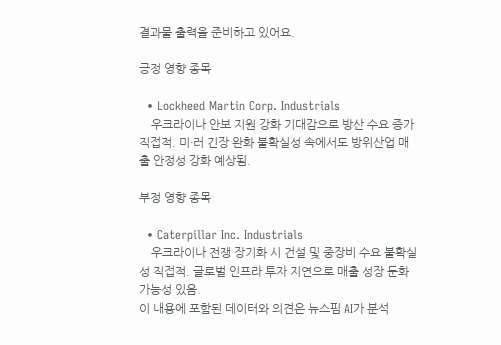결과물 출력을 준비하고 있어요.

긍정 영향 종목

  • Lockheed Martin Corp. Industrials
    우크라이나 안보 지원 강화 기대감으로 방산 수요 증가 직접적. 미·러 긴장 완화 불확실성 속에서도 방위산업 매출 안정성 강화 예상됨.

부정 영향 종목

  • Caterpillar Inc. Industrials
    우크라이나 전쟁 장기화 시 건설 및 중장비 수요 불확실성 직접적. 글로벌 인프라 투자 지연으로 매출 성장 둔화 가능성 있음.
이 내용에 포함된 데이터와 의견은 뉴스핌 AI가 분석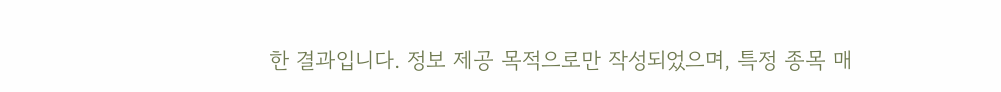한 결과입니다. 정보 제공 목적으로만 작성되었으며, 특정 종목 매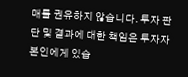매를 권유하지 않습니다. 투자 판단 및 결과에 대한 책임은 투자자 본인에게 있습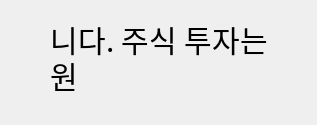니다. 주식 투자는 원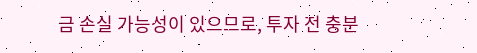금 손실 가능성이 있으므로, 투자 전 충분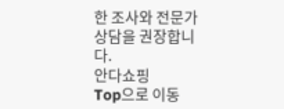한 조사와 전문가 상담을 권장합니다.
안다쇼핑
Top으로 이동